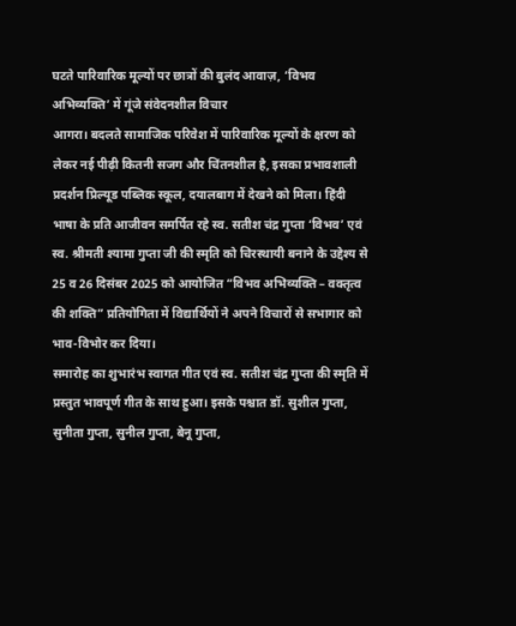घटते पारिवारिक मूल्यों पर छात्रों की बुलंद आवाज़, ‘विभव अभिव्यक्ति’ में गूंजे संवेदनशील विचार
आगरा। बदलते सामाजिक परिवेश में पारिवारिक मूल्यों के क्षरण को लेकर नई पीढ़ी कितनी सजग और चिंतनशील है, इसका प्रभावशाली प्रदर्शन प्रिल्यूड पब्लिक स्कूल, दयालबाग में देखने को मिला। हिंदी भाषा के प्रति आजीवन समर्पित रहे स्व. सतीश चंद्र गुप्ता ‘विभव’ एवं स्व. श्रीमती श्यामा गुप्ता जी की स्मृति को चिरस्थायी बनाने के उद्देश्य से 25 व 26 दिसंबर 2025 को आयोजित “विभव अभिव्यक्ति – वक्तृत्व की शक्ति” प्रतियोगिता में विद्यार्थियों ने अपने विचारों से सभागार को भाव-विभोर कर दिया।
समारोह का शुभारंभ स्वागत गीत एवं स्व. सतीश चंद्र गुप्ता की स्मृति में प्रस्तुत भावपूर्ण गीत के साथ हुआ। इसके पश्चात डॉ. सुशील गुप्ता, सुनीता गुप्ता, सुनील गुप्ता, बेनू गुप्ता,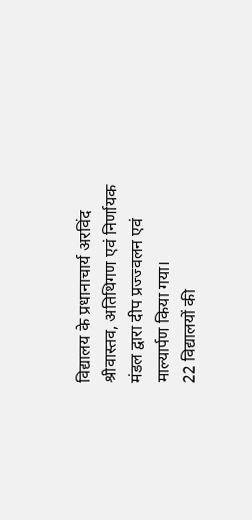विद्यालय के प्रधानाचार्य अरविंद श्रीवास्तव, अतिथिगण एवं निर्णायक मंडल द्वारा दीप प्रज्ज्वलन एवं माल्यार्पण किया गया।
22 विद्यालयों की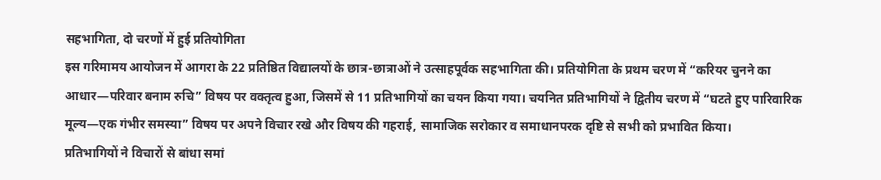सहभागिता, दो चरणों में हुई प्रतियोगिता
इस गरिमामय आयोजन में आगरा के 22 प्रतिष्ठित विद्यालयों के छात्र-छात्राओं ने उत्साहपूर्वक सहभागिता की। प्रतियोगिता के प्रथम चरण में “करियर चुनने का आधार—परिवार बनाम रुचि” विषय पर वक्तृत्व हुआ, जिसमें से 11 प्रतिभागियों का चयन किया गया। चयनित प्रतिभागियों ने द्वितीय चरण में “घटते हुए पारिवारिक मूल्य—एक गंभीर समस्या” विषय पर अपने विचार रखे और विषय की गहराई, सामाजिक सरोकार व समाधानपरक दृष्टि से सभी को प्रभावित किया।
प्रतिभागियों ने विचारों से बांधा समां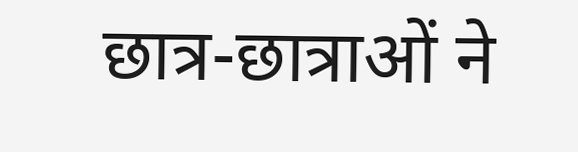छात्र-छात्राओं ने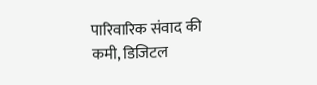पारिवारिक संवाद की कमी, डिजिटल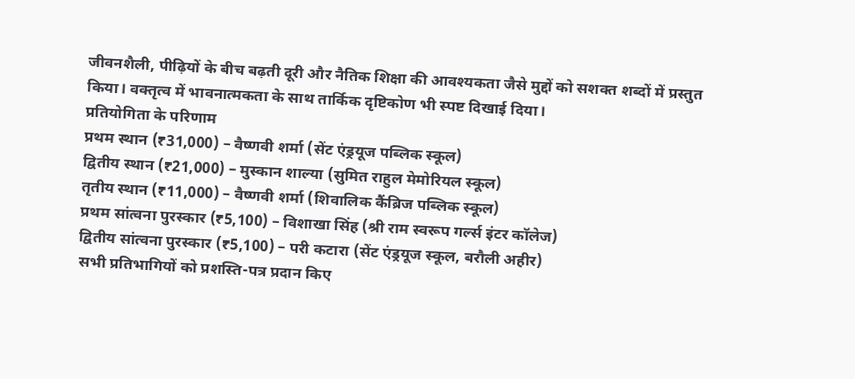जीवनशैली, पीढ़ियों के बीच बढ़ती दूरी और नैतिक शिक्षा की आवश्यकता जैसे मुद्दों को सशक्त शब्दों में प्रस्तुत किया। वक्तृत्व में भावनात्मकता के साथ तार्किक दृष्टिकोण भी स्पष्ट दिखाई दिया।
प्रतियोगिता के परिणाम
प्रथम स्थान (₹31,000) – वैष्णवी शर्मा (सेंट एंड्रयूज पब्लिक स्कूल)
द्वितीय स्थान (₹21,000) – मुस्कान शाल्या (सुमित राहुल मेमोरियल स्कूल)
तृतीय स्थान (₹11,000) – वैष्णवी शर्मा (शिवालिक कैंब्रिज पब्लिक स्कूल)
प्रथम सांत्वना पुरस्कार (₹5,100) – विशाखा सिंह (श्री राम स्वरूप गर्ल्स इंटर कॉलेज)
द्वितीय सांत्वना पुरस्कार (₹5,100) – परी कटारा (सेंट एंड्रयूज स्कूल, बरौली अहीर)
सभी प्रतिभागियों को प्रशस्ति-पत्र प्रदान किए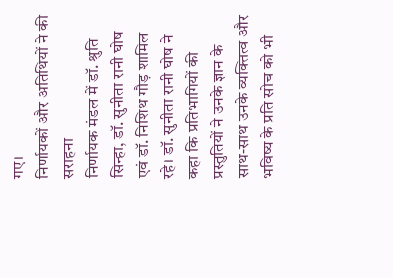गए।
निर्णायकों और अतिथियों ने की सराहना
निर्णायक मंडल में डॉ. श्रुति सिन्हा, डॉ. सुनीता रानी घोष एवं डॉ. निशिथ गौड़ शामिल रहे। डॉ. सुनीता रानी घोष ने कहा कि प्रतिभागियों की प्रस्तुतियों ने उनके ज्ञान के साथ-साथ उनके व्यक्तित्व और भविष्य के प्रति सोच को भी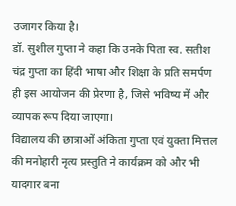उजागर किया है।
डॉ. सुशील गुप्ता ने कहा कि उनके पिता स्व. सतीश चंद्र गुप्ता का हिंदी भाषा और शिक्षा के प्रति समर्पण ही इस आयोजन की प्रेरणा है, जिसे भविष्य में और व्यापक रूप दिया जाएगा।
विद्यालय की छात्राओं अंकिता गुप्ता एवं युक्ता मित्तल की मनोहारी नृत्य प्रस्तुति ने कार्यक्रम को और भी यादगार बना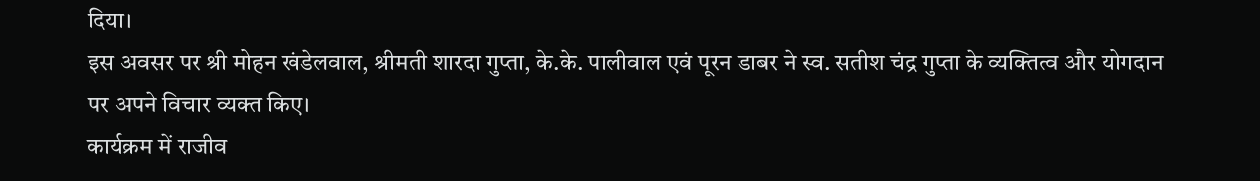दिया।
इस अवसर पर श्री मोहन खंडेलवाल, श्रीमती शारदा गुप्ता, के.के. पालीवाल एवं पूरन डाबर ने स्व. सतीश चंद्र गुप्ता के व्यक्तित्व और योगदान पर अपने विचार व्यक्त किए।
कार्यक्रम में राजीव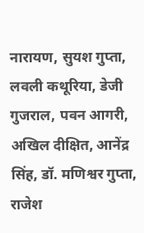नारायण, सुयश गुप्ता, लवली कथूरिया, डेजी गुजराल, पवन आगरी, अखिल दीक्षित, आनेंद्र सिंह, डॉ. मणिश्वर गुप्ता, राजेश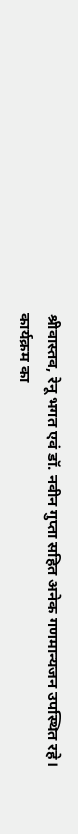श्रीवास्तव, रेनू भगत एवं डॉ. नवीन गुप्ता सहित अनेक गणमान्यजन उपस्थित रहे। कार्यक्रम का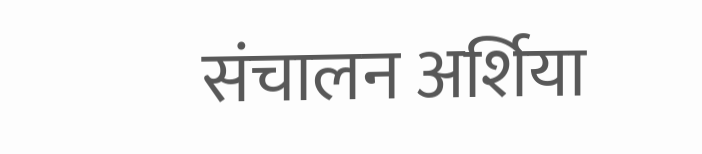संचालन अर्शिया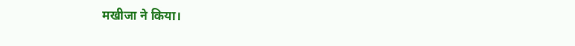मखीजा ने किया।